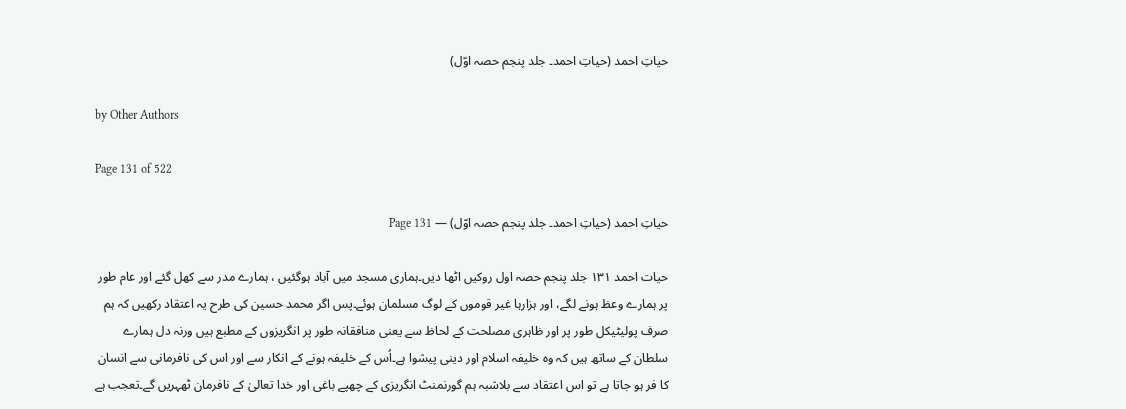حیاتِ احمد (حیاتِ احمد۔ جلد پنجم حصہ اوّل)

by Other Authors

Page 131 of 522

حیاتِ احمد (حیاتِ احمد۔ جلد پنجم حصہ اوّل) — Page 131

حیات احمد ۱۳۱ جلد پنجم حصہ اول روکیں اٹھا دیں۔ہماری مسجد میں آباد ہوگئیں ، ہمارے مدر سے کھل گئے اور عام طور پر ہمارے وعظ ہونے لگے، اور ہزارہا غیر قوموں کے لوگ مسلمان ہوئے۔پس اگر محمد حسین کی طرح یہ اعتقاد رکھیں کہ ہم صرف پولیٹیکل طور پر اور ظاہری مصلحت کے لحاظ سے یعنی منافقانہ طور پر انگریزوں کے مطبع ہیں ورنہ دل ہمارے سلطان کے ساتھ ہیں کہ وہ خلیفہ اسلام اور دینی پیشوا ہے۔اُس کے خلیفہ ہونے کے انکار سے اور اس کی نافرمانی سے انسان کا فر ہو جاتا ہے تو اس اعتقاد سے بلاشبہ ہم گورنمنٹ انگریزی کے چھپے باغی اور خدا تعالیٰ کے نافرمان ٹھہریں گے۔تعجب ہے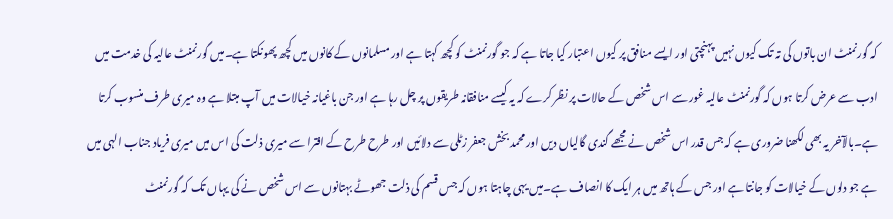کہ گورنمنٹ ان باتوں کی تہ تک کیوں نہیں پہنچتی اور ایسے منافق پر کیوں اعتبار کیا جاتا ہے کہ جو گورنمنٹ کو کچھ کہتا ہے اور مسلمانوں کے کانوں میں کچھ پھونکتا ہے۔میں گورنمنٹ عالیہ کی خدمت میں ادب سے عرض کرتا ہوں کہ گورنمنٹ عالیہ غور سے اس شخص کے حالات پر نظر کرے کہ یہ کیسے منافقانہ طریقوں پر چل رہا ہے اور جن باغیانہ خیالات میں آپ مبتلا ہے وہ میری طرف منسوب کرتا ہے۔بالآخر یہ بھی لکھنا ضروری ہے کہ جس قدر اس شخص نے مجھے گندی گالیاں دیں اور محمد بخش جعفر زٹلی سے دلائیں اور طرح طرح کے افترا سے میری ذلت کی اس میں میری فریاد جناب الہی میں ہے جو دلوں کے خیالات کو جانتا ہے اور جس کے ہاتھ میں ہر ایک کا انصاف ہے۔میں یہی چاہتا ہوں کہ جس قسم کی ذلت جھوٹے بہتانوں سے اس شخص نے کی یہاں تک کہ گورنمنٹ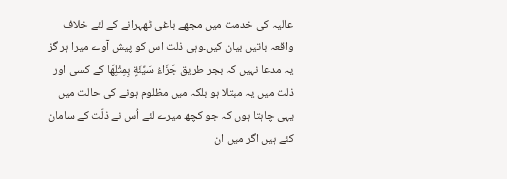عالیہ کی خدمت میں مجھے باغی ٹھہرانے کے لئے خلاف واقعہ باتیں بیان کیں۔وہی ذلت اس کو پیش آوے میرا ہر گز یہ مدعا نہیں کہ بجر طریق جَزَاءُ سَيِّئَةٍ بِمِثْلِهَا کے کسی اور ذلت میں یہ مبتلا ہو بلکہ میں مظلوم ہونے کی حالت میں یہی چاہتا ہوں کہ جو کچھ میرے لئے اُس نے ذلّت کے سامان کئے ہیں اگر میں ان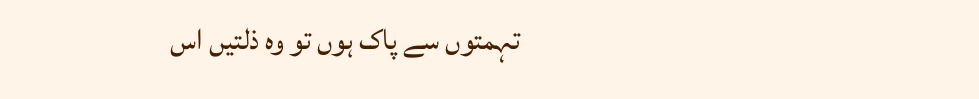تہمتوں سے پاک ہوں تو وہ ذلتیں اس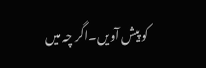کو پیش آویں۔اگر چہ میں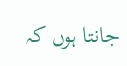جانتا ہوں کہ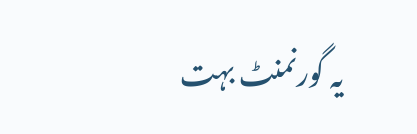یہ گورنمنٹ بہت